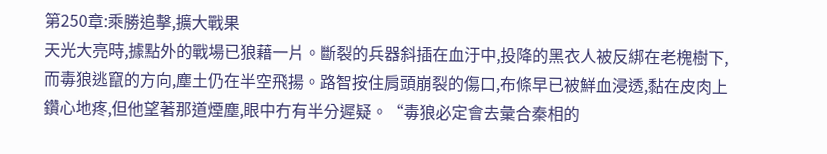第250章:乘勝追擊,擴大戰果
天光大亮時,據點外的戰場已狼藉一片。斷裂的兵器斜插在血汙中,投降的黑衣人被反綁在老槐樹下,而毒狼逃竄的方向,塵土仍在半空飛揚。路智按住肩頭崩裂的傷口,布條早已被鮮血浸透,黏在皮肉上鑽心地疼,但他望著那道煙塵,眼中冇有半分遲疑。“毒狼必定會去彙合秦相的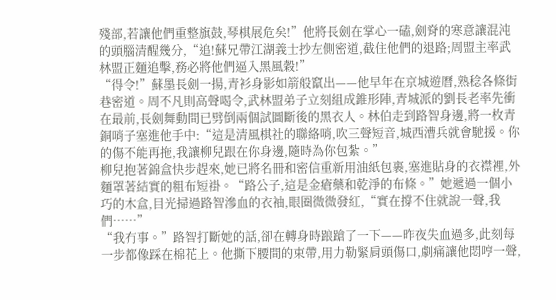殘部,若讓他們重整旗鼓,琴棋展危矣!”他將長劍在掌心一磕,劍脊的寒意讓混沌的頭腦清醒幾分,“追!蘇兄帶江湖義士抄左側密道,截住他們的退路;周盟主率武林盟正麵追擊,務必將他們逼入黑風穀!”
“得令!”蘇墨長劍一揚,青衫身影如箭般竄出——他早年在京城遊曆,熟稔各條街巷密道。周不凡則高聲喝令,武林盟弟子立刻組成錐形陣,青城派的劉長老率先衝在最前,長劍舞動間已劈倒兩個試圖斷後的黑衣人。林伯走到路智身邊,將一枚青銅哨子塞進他手中:“這是清風棋社的聯絡哨,吹三聲短音,城西漕兵就會馳援。你的傷不能再拖,我讓柳兒跟在你身邊,隨時為你包紮。”
柳兒抱著錦盒快步趕來,她已將名冊和密信重新用油紙包裹,塞進貼身的衣襟裡,外麵罩著結實的粗布短褂。“路公子,這是金瘡藥和乾淨的布條。”她遞過一個小巧的木盒,目光掃過路智滲血的衣袖,眼圈微微發紅,“實在撐不住就說一聲,我們……”
“我冇事。”路智打斷她的話,卻在轉身時踉蹌了一下——昨夜失血過多,此刻每一步都像踩在棉花上。他撕下腰間的束帶,用力勒緊肩頭傷口,劇痛讓他悶哼一聲,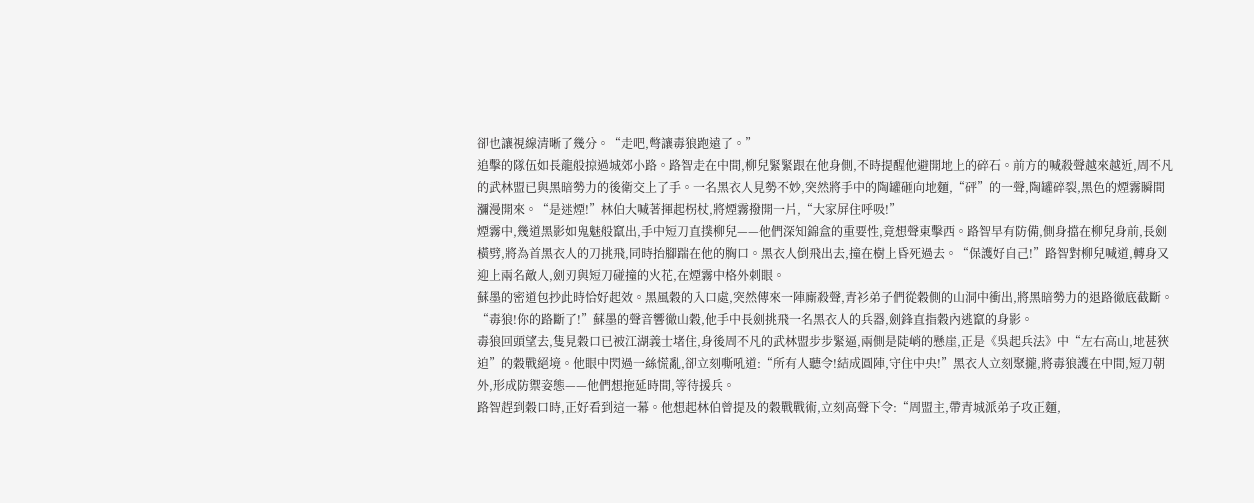卻也讓視線清晰了幾分。“走吧,彆讓毒狼跑遠了。”
追擊的隊伍如長龍般掠過城郊小路。路智走在中間,柳兒緊緊跟在他身側,不時提醒他避開地上的碎石。前方的喊殺聲越來越近,周不凡的武林盟已與黑暗勢力的後衛交上了手。一名黑衣人見勢不妙,突然將手中的陶罐砸向地麵,“砰”的一聲,陶罐碎裂,黑色的煙霧瞬間瀰漫開來。“是迷煙!”林伯大喊著揮起柺杖,將煙霧撥開一片,“大家屏住呼吸!”
煙霧中,幾道黑影如鬼魅般竄出,手中短刀直撲柳兒——他們深知錦盒的重要性,竟想聲東擊西。路智早有防備,側身擋在柳兒身前,長劍橫劈,將為首黑衣人的刀挑飛,同時抬腳踹在他的胸口。黑衣人倒飛出去,撞在樹上昏死過去。“保護好自己!”路智對柳兒喊道,轉身又迎上兩名敵人,劍刃與短刀碰撞的火花,在煙霧中格外刺眼。
蘇墨的密道包抄此時恰好起效。黑風穀的入口處,突然傳來一陣廝殺聲,青衫弟子們從穀側的山洞中衝出,將黑暗勢力的退路徹底截斷。“毒狼!你的路斷了!”蘇墨的聲音響徹山穀,他手中長劍挑飛一名黑衣人的兵器,劍鋒直指穀內逃竄的身影。
毒狼回頭望去,隻見穀口已被江湖義士堵住,身後周不凡的武林盟步步緊逼,兩側是陡峭的懸崖,正是《吳起兵法》中“左右高山,地甚狹迫”的穀戰絕境。他眼中閃過一絲慌亂,卻立刻嘶吼道:“所有人聽令!結成圓陣,守住中央!”黑衣人立刻聚攏,將毒狼護在中間,短刀朝外,形成防禦姿態——他們想拖延時間,等待援兵。
路智趕到穀口時,正好看到這一幕。他想起林伯曾提及的穀戰戰術,立刻高聲下令:“周盟主,帶青城派弟子攻正麵,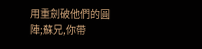用重劍破他們的圓陣;蘇兄,你帶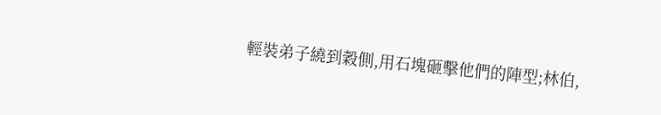輕裝弟子繞到穀側,用石塊砸擊他們的陣型;林伯,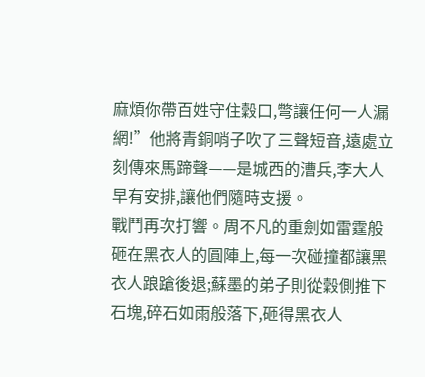麻煩你帶百姓守住穀口,彆讓任何一人漏網!”他將青銅哨子吹了三聲短音,遠處立刻傳來馬蹄聲——是城西的漕兵,李大人早有安排,讓他們隨時支援。
戰鬥再次打響。周不凡的重劍如雷霆般砸在黑衣人的圓陣上,每一次碰撞都讓黑衣人踉蹌後退;蘇墨的弟子則從穀側推下石塊,碎石如雨般落下,砸得黑衣人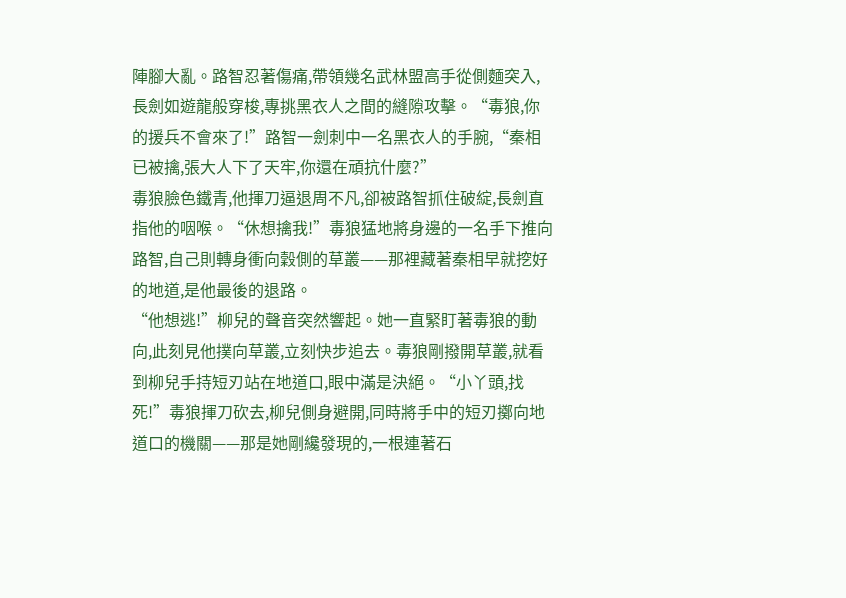陣腳大亂。路智忍著傷痛,帶領幾名武林盟高手從側麵突入,長劍如遊龍般穿梭,專挑黑衣人之間的縫隙攻擊。“毒狼,你的援兵不會來了!”路智一劍刺中一名黑衣人的手腕,“秦相已被擒,張大人下了天牢,你還在頑抗什麼?”
毒狼臉色鐵青,他揮刀逼退周不凡,卻被路智抓住破綻,長劍直指他的咽喉。“休想擒我!”毒狼猛地將身邊的一名手下推向路智,自己則轉身衝向穀側的草叢——那裡藏著秦相早就挖好的地道,是他最後的退路。
“他想逃!”柳兒的聲音突然響起。她一直緊盯著毒狼的動向,此刻見他撲向草叢,立刻快步追去。毒狼剛撥開草叢,就看到柳兒手持短刃站在地道口,眼中滿是決絕。“小丫頭,找死!”毒狼揮刀砍去,柳兒側身避開,同時將手中的短刃擲向地道口的機關——那是她剛纔發現的,一根連著石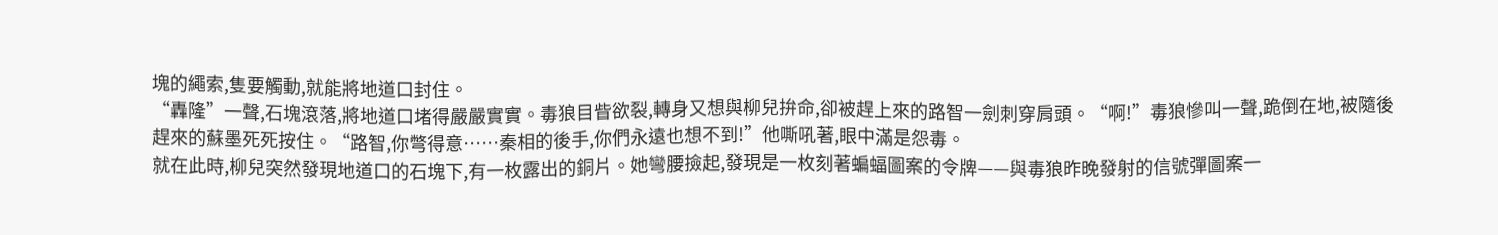塊的繩索,隻要觸動,就能將地道口封住。
“轟隆”一聲,石塊滾落,將地道口堵得嚴嚴實實。毒狼目眥欲裂,轉身又想與柳兒拚命,卻被趕上來的路智一劍刺穿肩頭。“啊!”毒狼慘叫一聲,跪倒在地,被隨後趕來的蘇墨死死按住。“路智,你彆得意……秦相的後手,你們永遠也想不到!”他嘶吼著,眼中滿是怨毒。
就在此時,柳兒突然發現地道口的石塊下,有一枚露出的銅片。她彎腰撿起,發現是一枚刻著蝙蝠圖案的令牌——與毒狼昨晚發射的信號彈圖案一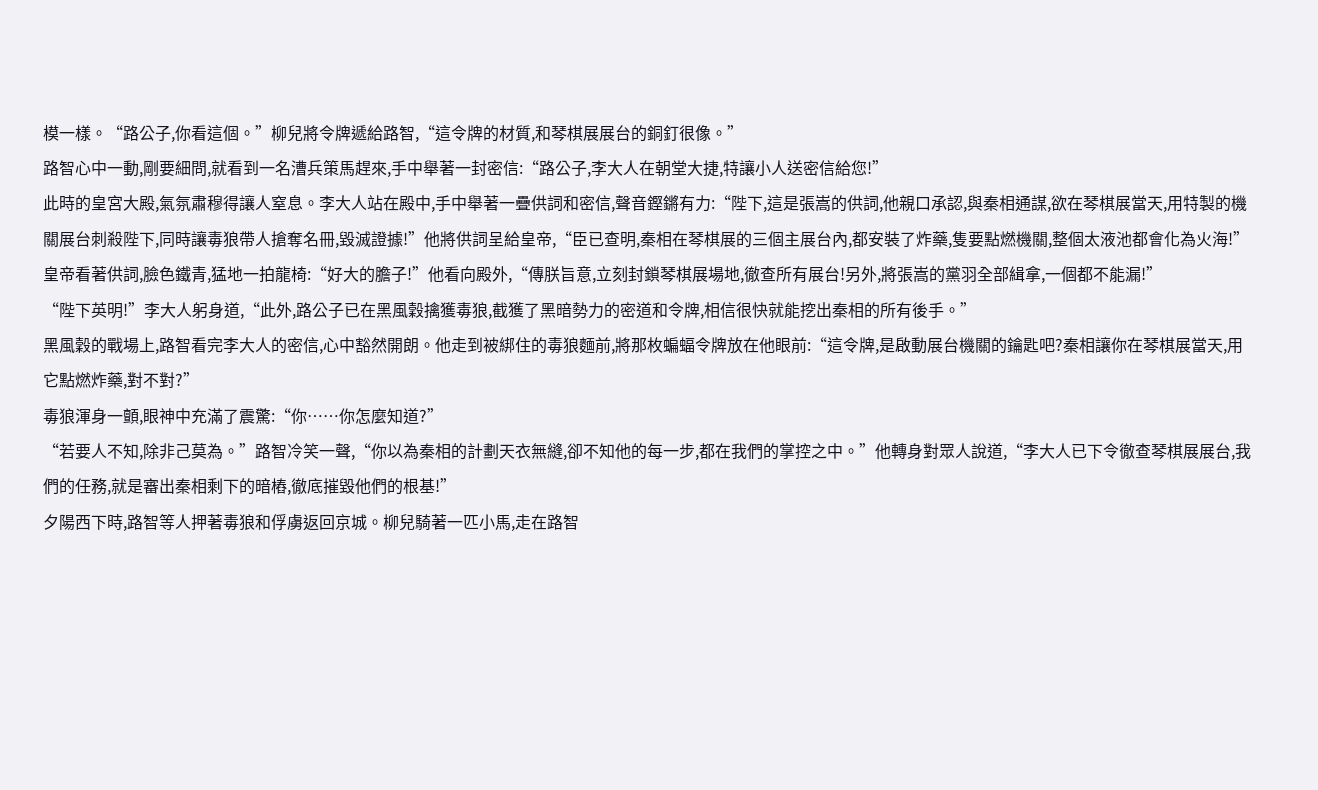模一樣。“路公子,你看這個。”柳兒將令牌遞給路智,“這令牌的材質,和琴棋展展台的銅釘很像。”
路智心中一動,剛要細問,就看到一名漕兵策馬趕來,手中舉著一封密信:“路公子,李大人在朝堂大捷,特讓小人送密信給您!”
此時的皇宮大殿,氣氛肅穆得讓人窒息。李大人站在殿中,手中舉著一疊供詞和密信,聲音鏗鏘有力:“陛下,這是張嵩的供詞,他親口承認,與秦相通謀,欲在琴棋展當天,用特製的機關展台刺殺陛下,同時讓毒狼帶人搶奪名冊,毀滅證據!”他將供詞呈給皇帝,“臣已查明,秦相在琴棋展的三個主展台內,都安裝了炸藥,隻要點燃機關,整個太液池都會化為火海!”
皇帝看著供詞,臉色鐵青,猛地一拍龍椅:“好大的膽子!”他看向殿外,“傳朕旨意,立刻封鎖琴棋展場地,徹查所有展台!另外,將張嵩的黨羽全部緝拿,一個都不能漏!”
“陛下英明!”李大人躬身道,“此外,路公子已在黑風穀擒獲毒狼,截獲了黑暗勢力的密道和令牌,相信很快就能挖出秦相的所有後手。”
黑風穀的戰場上,路智看完李大人的密信,心中豁然開朗。他走到被綁住的毒狼麵前,將那枚蝙蝠令牌放在他眼前:“這令牌,是啟動展台機關的鑰匙吧?秦相讓你在琴棋展當天,用它點燃炸藥,對不對?”
毒狼渾身一顫,眼神中充滿了震驚:“你……你怎麼知道?”
“若要人不知,除非己莫為。”路智冷笑一聲,“你以為秦相的計劃天衣無縫,卻不知他的每一步,都在我們的掌控之中。”他轉身對眾人說道,“李大人已下令徹查琴棋展展台,我們的任務,就是審出秦相剩下的暗樁,徹底摧毀他們的根基!”
夕陽西下時,路智等人押著毒狼和俘虜返回京城。柳兒騎著一匹小馬,走在路智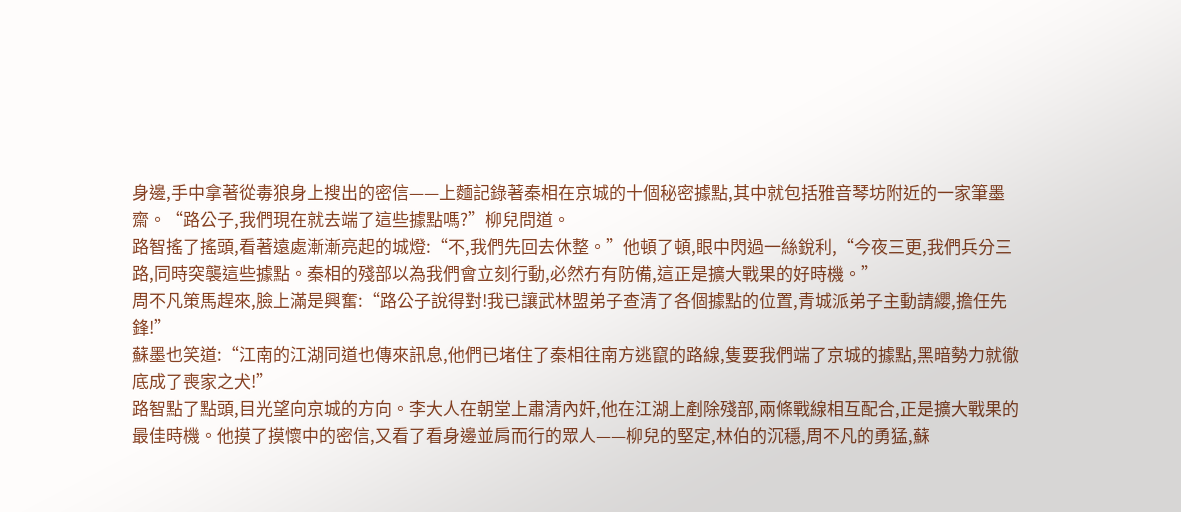身邊,手中拿著從毒狼身上搜出的密信——上麵記錄著秦相在京城的十個秘密據點,其中就包括雅音琴坊附近的一家筆墨齋。“路公子,我們現在就去端了這些據點嗎?”柳兒問道。
路智搖了搖頭,看著遠處漸漸亮起的城燈:“不,我們先回去休整。”他頓了頓,眼中閃過一絲銳利,“今夜三更,我們兵分三路,同時突襲這些據點。秦相的殘部以為我們會立刻行動,必然冇有防備,這正是擴大戰果的好時機。”
周不凡策馬趕來,臉上滿是興奮:“路公子說得對!我已讓武林盟弟子查清了各個據點的位置,青城派弟子主動請纓,擔任先鋒!”
蘇墨也笑道:“江南的江湖同道也傳來訊息,他們已堵住了秦相往南方逃竄的路線,隻要我們端了京城的據點,黑暗勢力就徹底成了喪家之犬!”
路智點了點頭,目光望向京城的方向。李大人在朝堂上肅清內奸,他在江湖上剷除殘部,兩條戰線相互配合,正是擴大戰果的最佳時機。他摸了摸懷中的密信,又看了看身邊並肩而行的眾人——柳兒的堅定,林伯的沉穩,周不凡的勇猛,蘇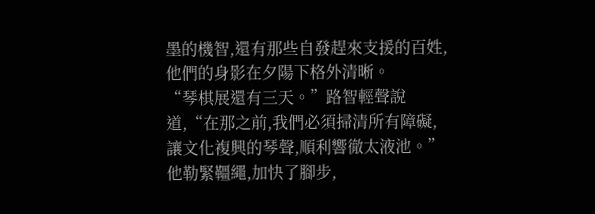墨的機智,還有那些自發趕來支援的百姓,他們的身影在夕陽下格外清晰。
“琴棋展還有三天。”路智輕聲說道,“在那之前,我們必須掃清所有障礙,讓文化複興的琴聲,順利響徹太液池。”他勒緊韁繩,加快了腳步,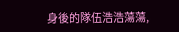身後的隊伍浩浩蕩蕩,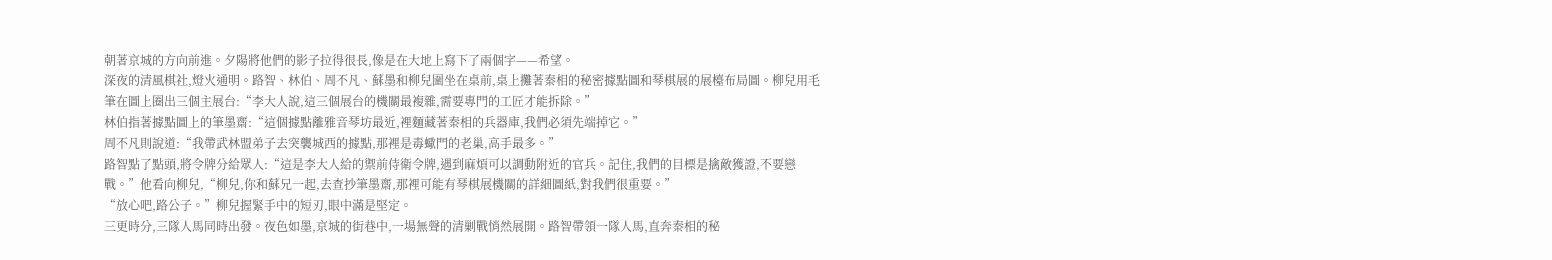朝著京城的方向前進。夕陽將他們的影子拉得很長,像是在大地上寫下了兩個字——希望。
深夜的清風棋社,燈火通明。路智、林伯、周不凡、蘇墨和柳兒圍坐在桌前,桌上攤著秦相的秘密據點圖和琴棋展的展檯布局圖。柳兒用毛筆在圖上圈出三個主展台:“李大人說,這三個展台的機關最複雜,需要專門的工匠才能拆除。”
林伯指著據點圖上的筆墨齋:“這個據點離雅音琴坊最近,裡麵藏著秦相的兵器庫,我們必須先端掉它。”
周不凡則說道:“我帶武林盟弟子去突襲城西的據點,那裡是毒蠍門的老巢,高手最多。”
路智點了點頭,將令牌分給眾人:“這是李大人給的禦前侍衛令牌,遇到麻煩可以調動附近的官兵。記住,我們的目標是擒敵獲證,不要戀戰。”他看向柳兒,“柳兒,你和蘇兄一起,去查抄筆墨齋,那裡可能有琴棋展機關的詳細圖紙,對我們很重要。”
“放心吧,路公子。”柳兒握緊手中的短刃,眼中滿是堅定。
三更時分,三隊人馬同時出發。夜色如墨,京城的街巷中,一場無聲的清剿戰悄然展開。路智帶領一隊人馬,直奔秦相的秘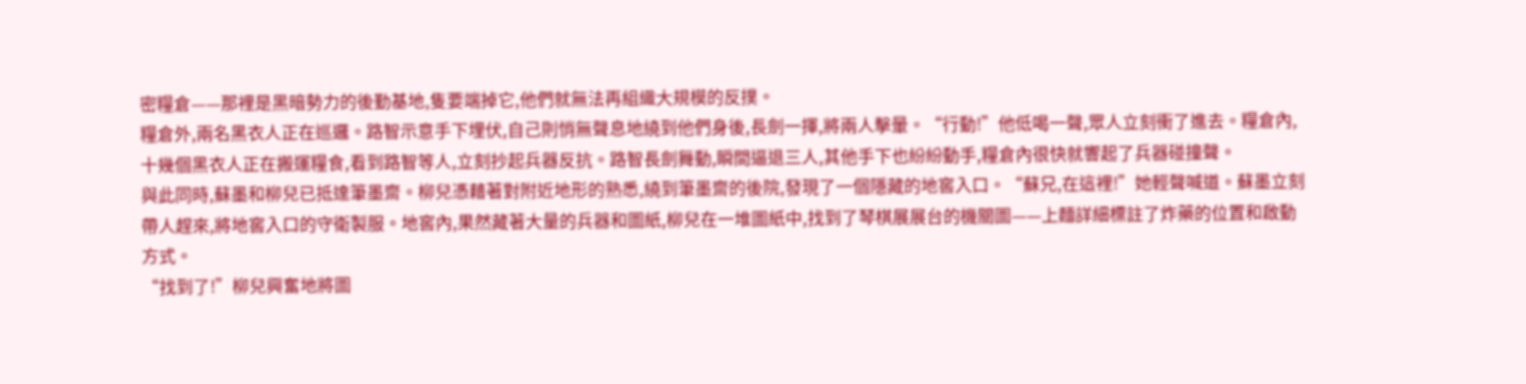密糧倉——那裡是黑暗勢力的後勤基地,隻要端掉它,他們就無法再組織大規模的反撲。
糧倉外,兩名黑衣人正在巡邏。路智示意手下埋伏,自己則悄無聲息地繞到他們身後,長劍一揮,將兩人擊暈。“行動!”他低喝一聲,眾人立刻衝了進去。糧倉內,十幾個黑衣人正在搬運糧食,看到路智等人,立刻抄起兵器反抗。路智長劍舞動,瞬間逼退三人,其他手下也紛紛動手,糧倉內很快就響起了兵器碰撞聲。
與此同時,蘇墨和柳兒已抵達筆墨齋。柳兒憑藉著對附近地形的熟悉,繞到筆墨齋的後院,發現了一個隱藏的地窖入口。“蘇兄,在這裡!”她輕聲喊道。蘇墨立刻帶人趕來,將地窖入口的守衛製服。地窖內,果然藏著大量的兵器和圖紙,柳兒在一堆圖紙中,找到了琴棋展展台的機關圖——上麵詳細標註了炸藥的位置和啟動方式。
“找到了!”柳兒興奮地將圖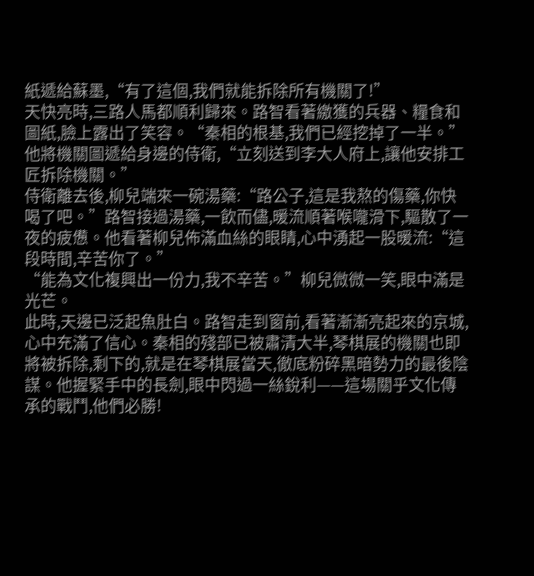紙遞給蘇墨,“有了這個,我們就能拆除所有機關了!”
天快亮時,三路人馬都順利歸來。路智看著繳獲的兵器、糧食和圖紙,臉上露出了笑容。“秦相的根基,我們已經挖掉了一半。”他將機關圖遞給身邊的侍衛,“立刻送到李大人府上,讓他安排工匠拆除機關。”
侍衛離去後,柳兒端來一碗湯藥:“路公子,這是我熬的傷藥,你快喝了吧。”路智接過湯藥,一飲而儘,暖流順著喉嚨滑下,驅散了一夜的疲憊。他看著柳兒佈滿血絲的眼睛,心中湧起一股暖流:“這段時間,辛苦你了。”
“能為文化複興出一份力,我不辛苦。”柳兒微微一笑,眼中滿是光芒。
此時,天邊已泛起魚肚白。路智走到窗前,看著漸漸亮起來的京城,心中充滿了信心。秦相的殘部已被肅清大半,琴棋展的機關也即將被拆除,剩下的,就是在琴棋展當天,徹底粉碎黑暗勢力的最後陰謀。他握緊手中的長劍,眼中閃過一絲銳利——這場關乎文化傳承的戰鬥,他們必勝!